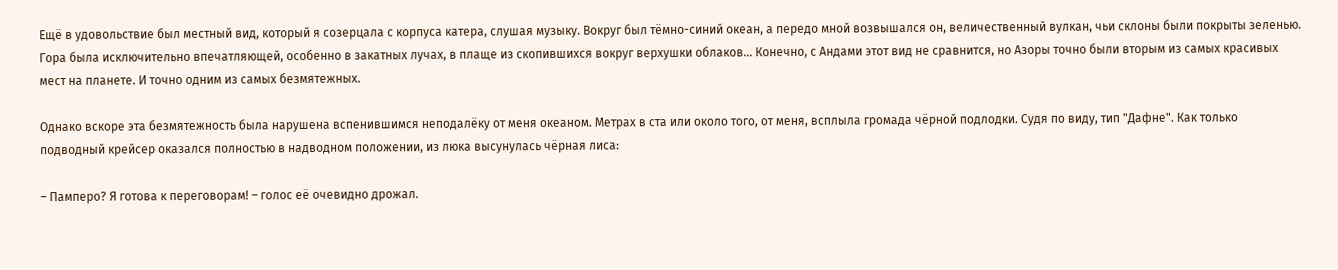Ещё в удовольствие был местный вид, который я созерцала с корпуса катера, слушая музыку. Вокруг был тёмно-синий океан, а передо мной возвышался он, величественный вулкан, чьи склоны были покрыты зеленью. Гора была исключительно впечатляющей, особенно в закатных лучах, в плаще из скопившихся вокруг верхушки облаков... Конечно, с Андами этот вид не сравнится, но Азоры точно были вторым из самых красивых мест на планете. И точно одним из самых безмятежных.

Однако вскоре эта безмятежность была нарушена вспенившимся неподалёку от меня океаном. Метрах в ста или около того, от меня, всплыла громада чёрной подлодки. Судя по виду, тип "Дафне". Как только подводный крейсер оказался полностью в надводном положении, из люка высунулась чёрная лиса:

– Памперо? Я готова к переговорам! – голос её очевидно дрожал.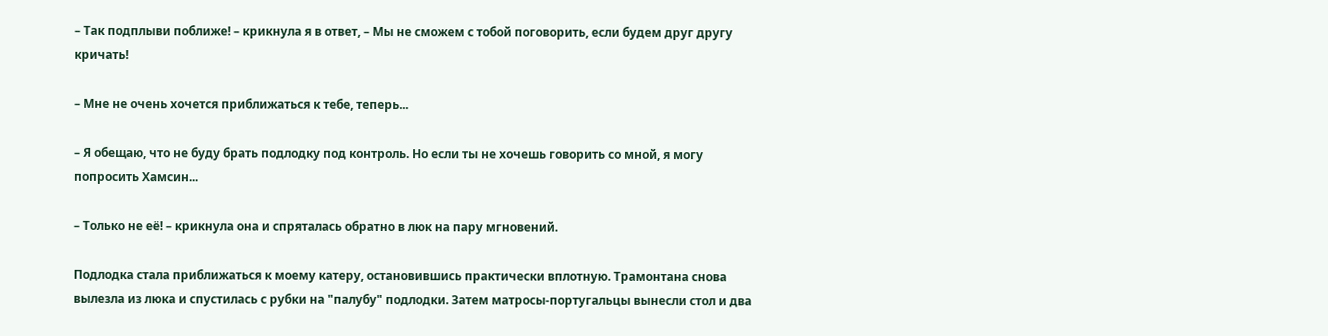– Так подплыви поближе! – крикнула я в ответ, – Мы не сможем с тобой поговорить, если будем друг другу кричать!

– Мне не очень хочется приближаться к тебе, теперь...

– Я обещаю, что не буду брать подлодку под контроль. Но если ты не хочешь говорить со мной, я могу попросить Хамсин...

– Только не её! – крикнула она и спряталась обратно в люк на пару мгновений.

Подлодка стала приближаться к моему катеру, остановившись практически вплотную. Трамонтана снова вылезла из люка и спустилась с рубки на "палубу" подлодки. Затем матросы-португальцы вынесли стол и два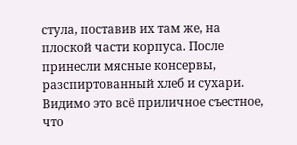стула, поставив их там же, на плоской части корпуса. После принесли мясные консервы, разспиртованный хлеб и сухари. Видимо это всё приличное съестное, что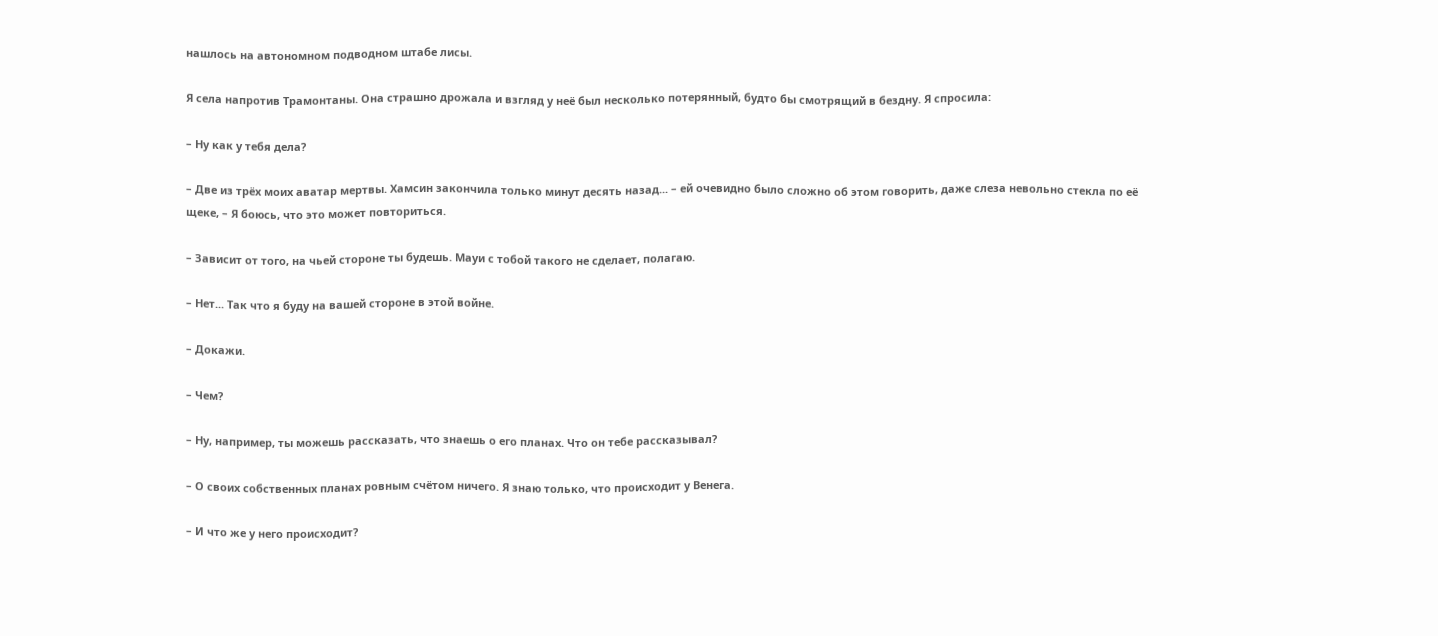нашлось на автономном подводном штабе лисы.

Я села напротив Трамонтаны. Она страшно дрожала и взгляд у неё был несколько потерянный, будто бы смотрящий в бездну. Я спросила:

– Ну как у тебя дела?

– Две из трёх моих аватар мертвы. Хамсин закончила только минут десять назад... – ей очевидно было сложно об этом говорить, даже слеза невольно стекла по её щеке, – Я боюсь, что это может повториться.

– Зависит от того, на чьей стороне ты будешь. Мауи с тобой такого не сделает, полагаю.

– Нет... Так что я буду на вашей стороне в этой войне.

– Докажи.

– Чем?

– Ну, например, ты можешь рассказать, что знаешь о его планах. Что он тебе рассказывал?

– О своих собственных планах ровным счётом ничего. Я знаю только, что происходит у Венега.

– И что же у него происходит?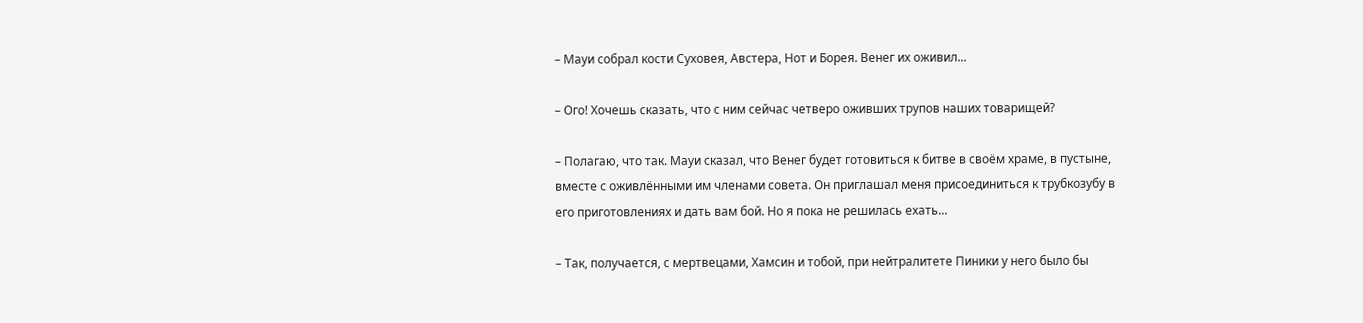– Мауи собрал кости Суховея, Австера, Нот и Борея. Венег их оживил...

– Ого! Хочешь сказать, что с ним сейчас четверо оживших трупов наших товарищей?

– Полагаю, что так. Мауи сказал, что Венег будет готовиться к битве в своём храме, в пустыне, вместе с оживлёнными им членами совета. Он приглашал меня присоединиться к трубкозубу в его приготовлениях и дать вам бой. Но я пока не решилась ехать...

– Так, получается, с мертвецами, Хамсин и тобой, при нейтралитете Пиники у него было бы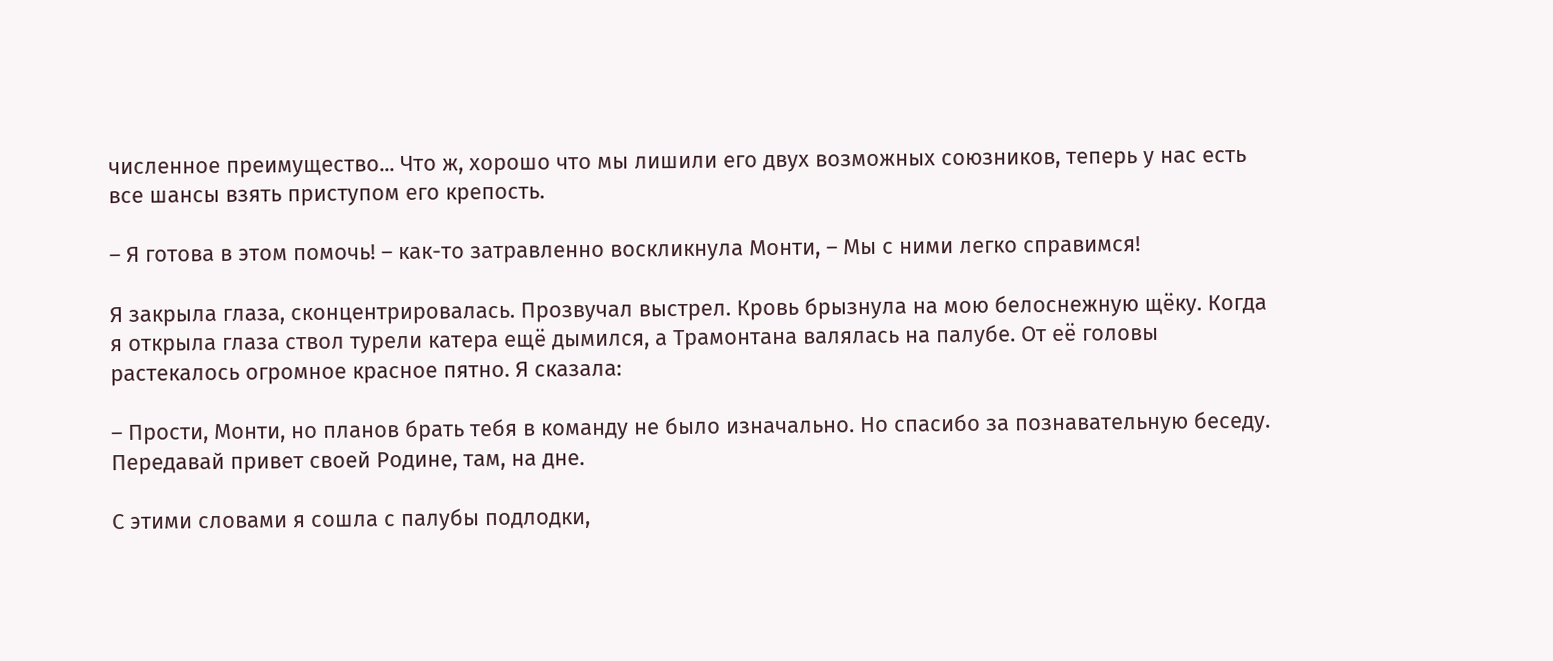численное преимущество... Что ж, хорошо что мы лишили его двух возможных союзников, теперь у нас есть все шансы взять приступом его крепость.

– Я готова в этом помочь! – как-то затравленно воскликнула Монти, – Мы с ними легко справимся!

Я закрыла глаза, сконцентрировалась. Прозвучал выстрел. Кровь брызнула на мою белоснежную щёку. Когда я открыла глаза ствол турели катера ещё дымился, а Трамонтана валялась на палубе. От её головы растекалось огромное красное пятно. Я сказала:

– Прости, Монти, но планов брать тебя в команду не было изначально. Но спасибо за познавательную беседу. Передавай привет своей Родине, там, на дне.

С этими словами я сошла с палубы подлодки,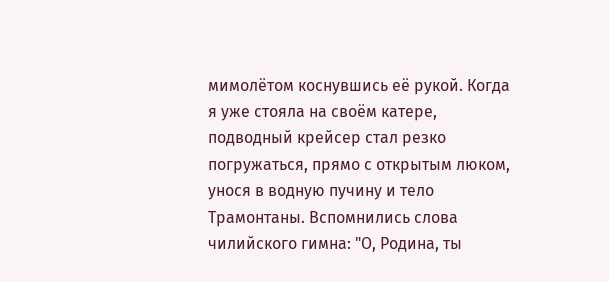мимолётом коснувшись её рукой. Когда я уже стояла на своём катере, подводный крейсер стал резко погружаться, прямо с открытым люком, унося в водную пучину и тело Трамонтаны. Вспомнились слова чилийского гимна: "О, Родина, ты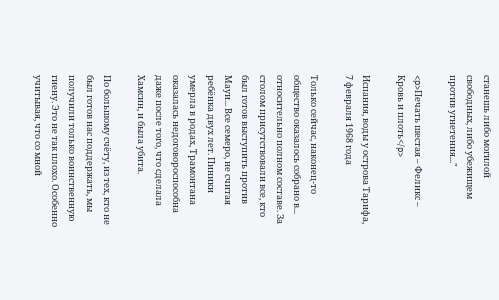станешь либо могилой свободных, либо убежищем против угнетения..."

<p>Печать шестая – Феликс – Кровь и плоть</p>

Испания, воды у острова Тарифа, 7 февраля 1968 года

Только сейчас, наконец-то общество оказалось собрано в... относительно полном составе. За столом присутствовали все, кто был готов выступить против Мауи... Все семеро, не считая ребёнка двух лет. Пиники умерла в родах, Трамонтана оказалась недоговороспособна даже после того, что сделала Хамсин, и была убита.

По большому счёту, из тех, кто не был готов нас поддержать, мы получили только воинственную гиену. Это не так плохо. Особенно учитывая, что со мной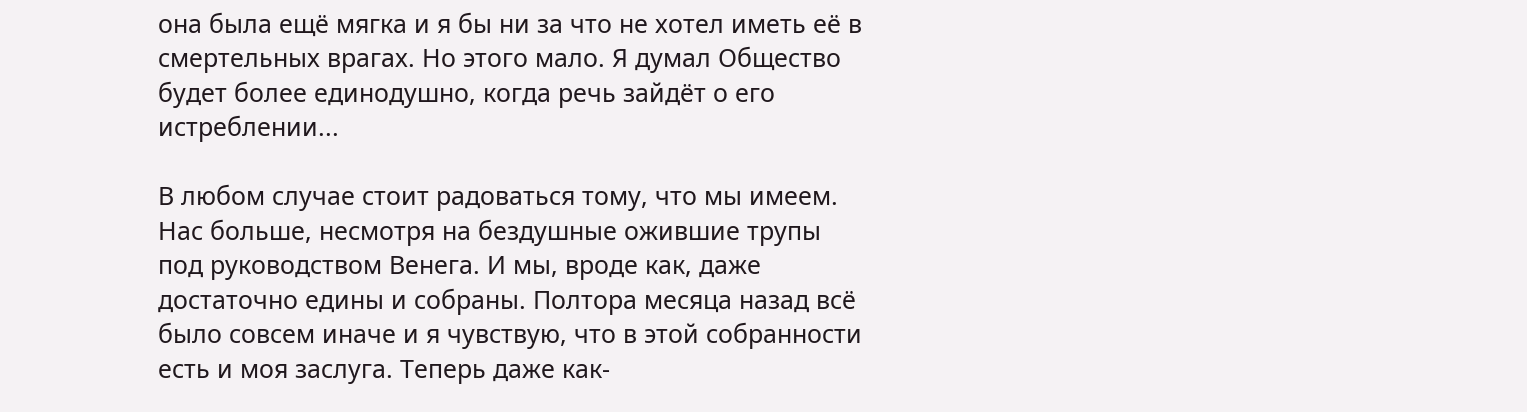она была ещё мягка и я бы ни за что не хотел иметь её в смертельных врагах. Но этого мало. Я думал Общество будет более единодушно, когда речь зайдёт о его истреблении...

В любом случае стоит радоваться тому, что мы имеем. Нас больше, несмотря на бездушные ожившие трупы под руководством Венега. И мы, вроде как, даже достаточно едины и собраны. Полтора месяца назад всё было совсем иначе и я чувствую, что в этой собранности есть и моя заслуга. Теперь даже как-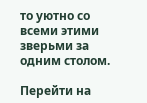то уютно со всеми этими зверьми за одним столом.

Перейти на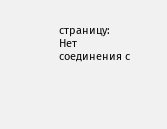страницу:
Нет соединения с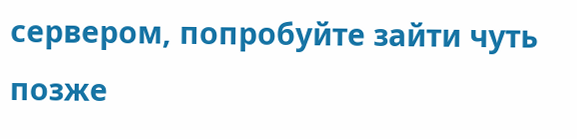сервером, попробуйте зайти чуть позже